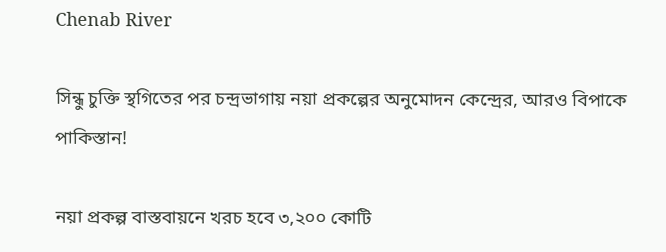Chenab River

সিন্ধু চুক্তি স্থগিতের পর চন্দ্রভাগায় নয়া প্রকল্পের অনুমোদন কেন্দ্রের, আরও বিপাকে পাকিস্তান!

নয়া প্রকল্প বাস্তবায়নে খরচ হবে ৩,২০০ কোটি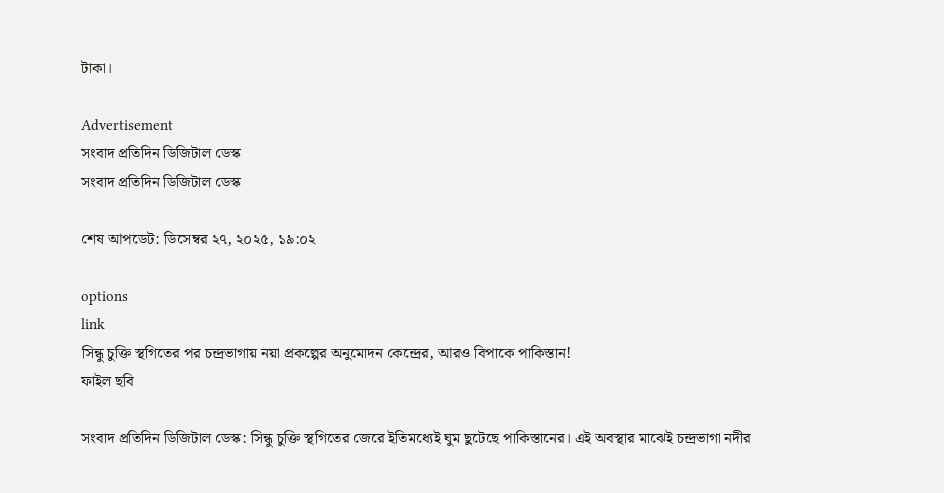টাকা।

Advertisement
সংবাদ প্রতিদিন ডিজিটাল ডেস্ক
সংবাদ প্রতিদিন ডিজিটাল ডেস্ক

শেষ আপডেট: ডিসেম্বর ২৭, ২০২৫, ১৯:০২

options
link
সিন্ধু চুক্তি স্থগিতের পর চন্দ্রভাগায় নয়া প্রকল্পের অনুমোদন কেন্দ্রের, আরও বিপাকে পাকিস্তান!
ফাইল ছবি

সংবাদ প্রতিদিন ডিজিটাল ডেস্ক: সিন্ধু চুক্তি স্থগিতের জেরে ইতিমধ্যেই ঘুম ছুটেছে পাকিস্তানের। এই অবস্থার মাঝেই চন্দ্রভাগা নদীর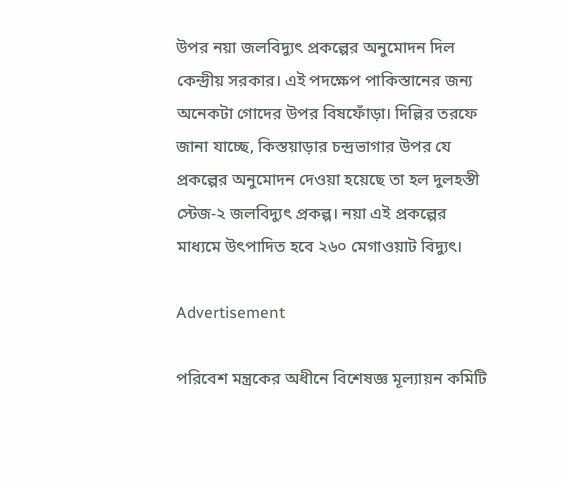উপর নয়া জলবিদ্যুৎ প্রকল্পের অনুমোদন দিল কেন্দ্রীয় সরকার। এই পদক্ষেপ পাকিস্তানের জন্য অনেকটা গোদের উপর বিষফোঁড়া। দিল্লির তরফে জানা যাচ্ছে, কিস্তয়াড়ার চন্দ্রভাগার উপর যে প্রকল্পের অনুমোদন দেওয়া হয়েছে তা হল দুলহস্তী স্টেজ-২ জলবিদ্যুৎ প্রকল্প। নয়া এই প্রকল্পের মাধ্যমে উৎপাদিত হবে ২৬০ মেগাওয়াট বিদ্যুৎ।

Advertisement

পরিবেশ মন্ত্রকের অধীনে বিশেষজ্ঞ মূল্যায়ন কমিটি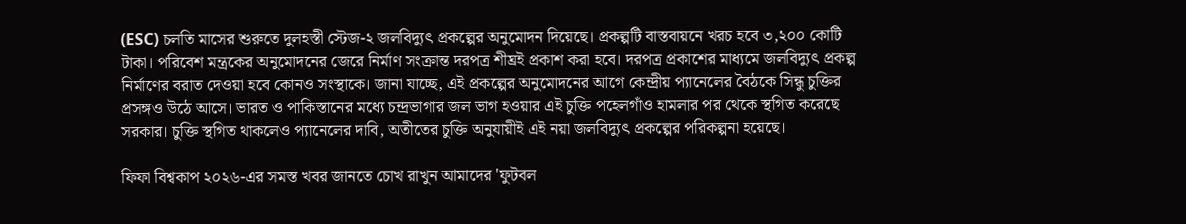(ESC) চলতি মাসের শুরুতে দুলহস্তী স্টেজ-২ জলবিদ্যুৎ প্রকল্পের অনুমোদন দিয়েছে। প্রকল্পটি বাস্তবায়নে খরচ হবে ৩,২০০ কোটি টাকা। পরিবেশ মন্ত্রকের অনুমোদনের জেরে নির্মাণ সংক্রান্ত দরপত্র শীঘ্রই প্রকাশ করা হবে। দরপত্র প্রকাশের মাধ্যমে জলবিদ্যুৎ প্রকল্প নির্মাণের বরাত দেওয়া হবে কোনও সংস্থাকে। জানা যাচ্ছে, এই প্রকল্পের অনুমোদনের আগে কেন্দ্রীয় প্যানেলের বৈঠকে সিন্ধু চুক্তির প্রসঙ্গও উঠে আসে। ভারত ও পাকিস্তানের মধ্যে চন্দ্রভাগার জল ভাগ হওয়ার এই চুক্তি পহেলগাঁও হামলার পর থেকে স্থগিত করেছে সরকার। চুক্তি স্থগিত থাকলেও প্যানেলের দাবি, অতীতের চুক্তি অনুযায়ীই এই নয়া জলবিদ্যুৎ প্রকল্পের পরিকল্পনা হয়েছে।

ফিফা বিশ্বকাপ ২০২৬-এর সমস্ত খবর জানতে চোখ রাখুন আমাদের 'ফুটবল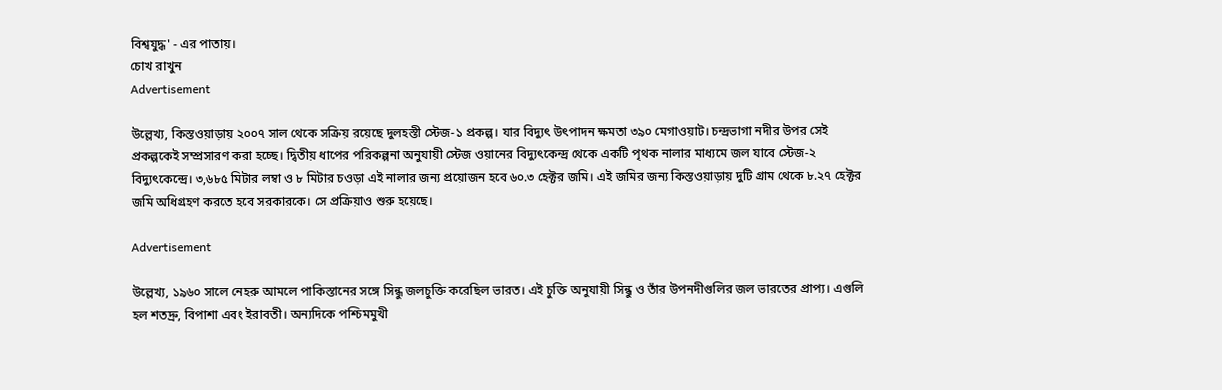বিশ্বযুদ্ধ' - এর পাতায়।
চোখ রাখুন
Advertisement

উল্লেখ্য, কিস্তওয়াড়ায় ২০০৭ সাল থেকে সক্রিয় রয়েছে দুলহস্তী স্টেজ-১ প্রকল্প। যার বিদ্যুৎ উৎপাদন ক্ষমতা ৩৯০ মেগাওয়াট। চন্দ্রভাগা নদীর উপর সেই প্রকল্পকেই সম্প্রসারণ করা হচ্ছে। দ্বিতীয় ধাপের পরিকল্পনা অনুযায়ী স্টেজ ওয়ানের বিদ্যুৎকেন্দ্র থেকে একটি পৃথক নালার মাধ্যমে জল যাবে স্টেজ-২ বিদ্যুৎকেন্দ্রে। ৩,৬৮৫ মিটার লম্বা ও ৮ মিটার চওড়া এই নালার জন্য প্রয়োজন হবে ৬০.৩ হেক্টর জমি। এই জমির জন্য কিস্তওয়াড়ায় দুটি গ্রাম থেকে ৮.২৭ হেক্টর জমি অধিগ্রহণ করতে হবে সরকারকে। সে প্রক্রিয়াও শুরু হয়েছে।

Advertisement

উল্লেখ্য, ১৯৬০ সালে নেহরু আমলে পাকিস্তানের সঙ্গে সিন্ধু জলচুক্তি করেছিল ভারত। এই চুক্তি অনুযায়ী সিন্ধু ও তাঁর উপনদীগুলির জল ভারতের প্রাপ্য। এগুলি হল শতদ্রু, বিপাশা এবং ইরাবতী। অন্যদিকে পশ্চিমমুখী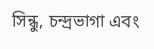সিন্ধু, চন্দ্রভাগা এবং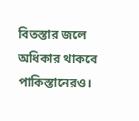বিতস্তার জলে অধিকার থাকবে পাকিস্তানেরও।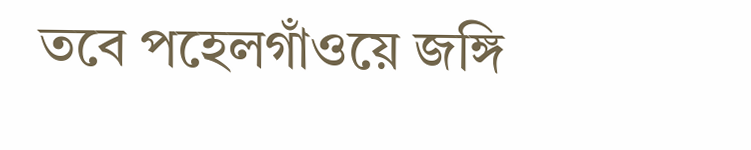তবে পহেলগাঁওয়ে জঙ্গি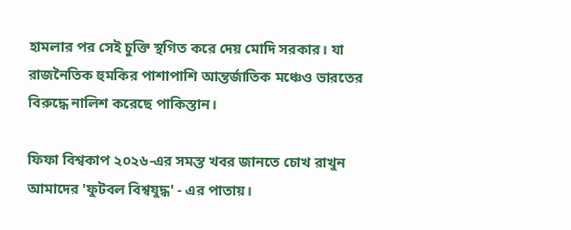হামলার পর সেই চুক্তি স্থগিত করে দেয় মোদি সরকার। যা রাজনৈতিক হুমকির পাশাপাশি আন্তর্জাতিক মঞ্চেও ভারতের বিরুদ্ধে নালিশ করেছে পাকিস্তান।

ফিফা বিশ্বকাপ ২০২৬-এর সমস্ত খবর জানতে চোখ রাখুন আমাদের 'ফুটবল বিশ্বযুদ্ধ' - এর পাতায়।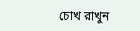চোখ রাখুন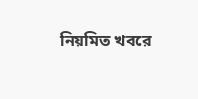নিয়মিত খবরে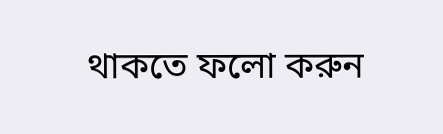থাকতে ফলো করুন